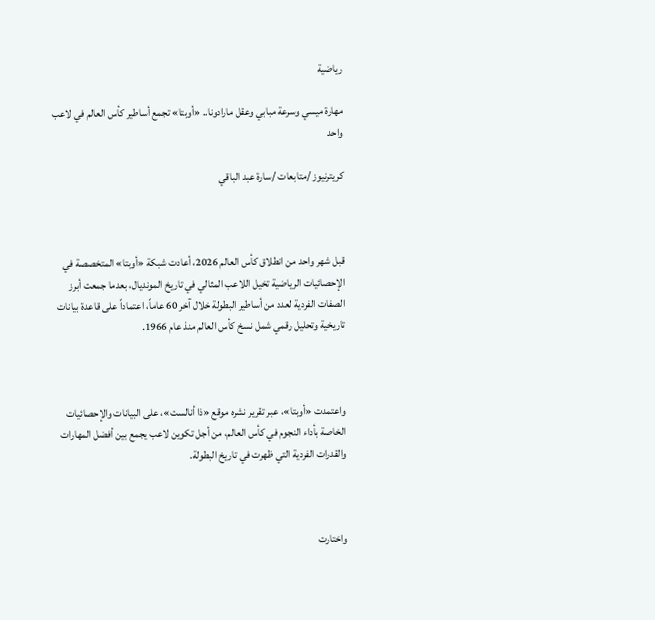رياضية

مهارة ميسي وسرعة مبابي وعقل مارادونا.. «أوبتا» تجمع أساطير كأس العالم في لاعب واحد

كريترنيوز /متابعات /سارة عبد الباقي



قبل شهر واحد من انطلاق كأس العالم 2026، أعادت شبكة «أوبتا» المتخصصة في الإحصائيات الرياضية تخيل اللاعب المثالي في تاريخ المونديال، بعدما جمعت أبرز الصفات الفردية لعدد من أساطير البطولة خلال آخر 60 عاماً، اعتماداً على قاعدة بيانات تاريخية وتحليل رقمي شمل نسخ كأس العالم منذ عام 1966.



واعتمدت «أوبتا»، عبر تقرير نشره موقع «ذا أنالست»، على البيانات والإحصائيات الخاصة بأداء النجوم في كأس العالم، من أجل تكوين لاعب يجمع بين أفضل المهارات والقدرات الفردية التي ظهرت في تاريخ البطولة.



واختارت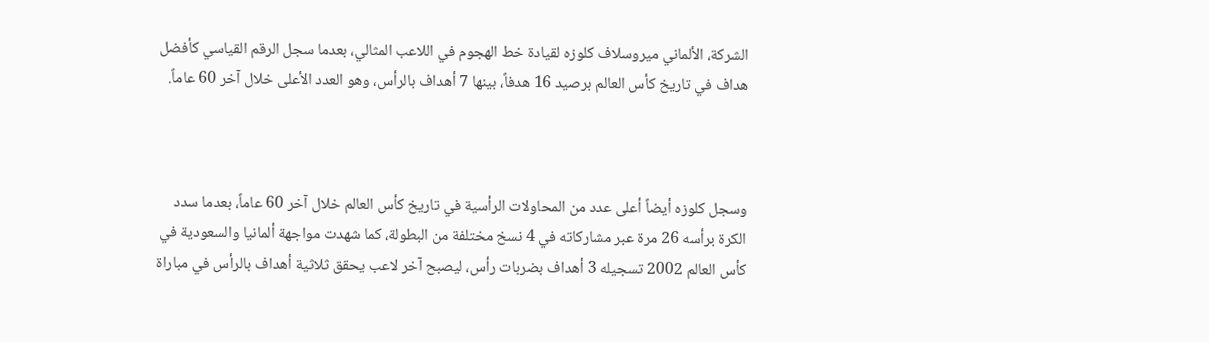الشركة، الألماني ميروسلاف كلوزه لقيادة خط الهجوم في اللاعب المثالي، بعدما سجل الرقم القياسي كأفضل هداف في تاريخ كأس العالم برصيد 16 هدفاً، بينها 7 أهداف بالرأس، وهو العدد الأعلى خلال آخر 60 عاماً.



وسجل كلوزه أيضاً أعلى عدد من المحاولات الرأسية في تاريخ كأس العالم خلال آخر 60 عاماً، بعدما سدد الكرة برأسه 26 مرة عبر مشاركاته في 4 نسخ مختلفة من البطولة، كما شهدت مواجهة ألمانيا والسعودية في كأس العالم 2002 تسجيله 3 أهداف بضربات رأس، ليصبح آخر لاعب يحقق ثلاثية أهداف بالرأس في مباراة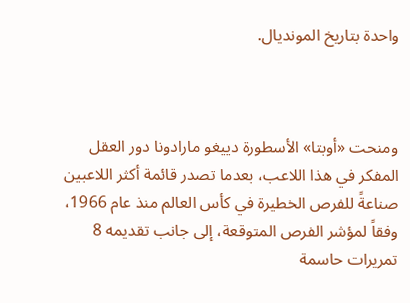واحدة بتاريخ المونديال.



ومنحت «أوبتا» الأسطورة دييغو مارادونا دور العقل المفكر في هذا اللاعب، بعدما تصدر قائمة أكثر اللاعبين صناعةً للفرص الخطيرة في كأس العالم منذ عام 1966، وفقاً لمؤشر الفرص المتوقعة، إلى جانب تقديمه 8 تمريرات حاسمة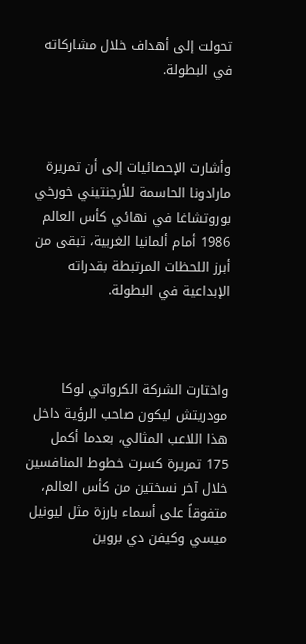تحولت إلى أهداف خلال مشاركاته في البطولة.



وأشارت الإحصائيات إلى أن تمريرة مارادونا الحاسمة للأرجنتيني خورخي بوروتشاغا في نهائي كأس العالم 1986 أمام ألمانيا الغربية، تبقى من أبرز اللحظات المرتبطة بقدراته الإبداعية في البطولة.



واختارت الشركة الكرواتي لوكا مودريتش ليكون صاحب الرؤية داخل هذا اللاعب المثالي، بعدما أكمل 175 تمريرة كسرت خطوط المنافسين خلال آخر نسختين من كأس العالم، متفوقاً على أسماء بارزة مثل ليونيل ميسي وكيفن دي بروين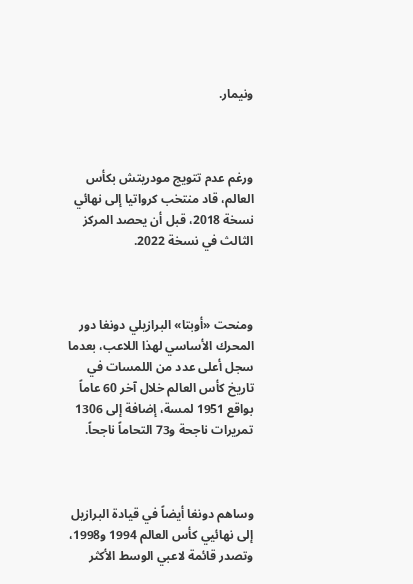ونيمار.



ورغم عدم تتويج مودريتش بكأس العالم، قاد منتخب كرواتيا إلى نهائي نسخة 2018، قبل أن يحصد المركز الثالث في نسخة 2022.



ومنحت «أوبتا» البرازيلي دونغا دور المحرك الأساسي لهذا اللاعب، بعدما سجل أعلى عدد من اللمسات في تاريخ كأس العالم خلال آخر 60 عاماً بواقع 1951 لمسة، إضافة إلى 1306 تمريرات ناجحة و73 التحاماً ناجحاً.



وساهم دونغا أيضاً في قيادة البرازيل إلى نهائيي كأس العالم 1994 و1998، وتصدر قائمة لاعبي الوسط الأكثر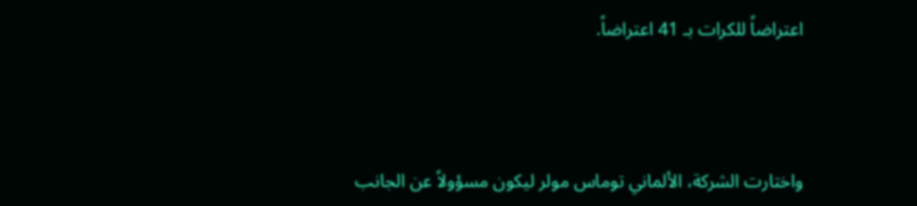اعتراضاً للكرات بـ 41 اعتراضاً.



واختارت الشركة، الألماني توماس مولر ليكون مسؤولاً عن الجانب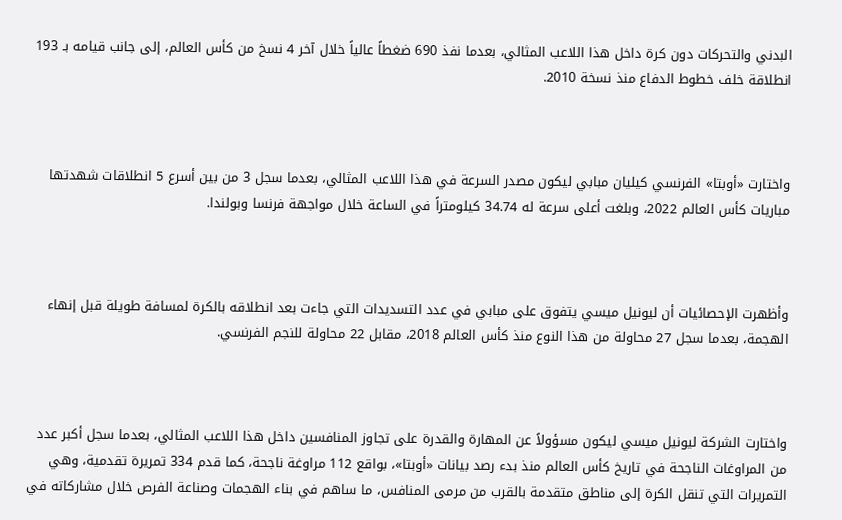البدني والتحركات دون كرة داخل هذا اللاعب المثالي، بعدما نفذ 690 ضغطاً عالياً خلال آخر 4 نسخ من كأس العالم، إلى جانب قيامه بـ 193 انطلاقة خلف خطوط الدفاع منذ نسخة 2010.



واختارت «أوبتا» الفرنسي كيليان مبابي ليكون مصدر السرعة في هذا اللاعب المثالي، بعدما سجل 3 من بين أسرع 5 انطلاقات شهدتها مباريات كأس العالم 2022، وبلغت أعلى سرعة له 34.74 كيلومتراً في الساعة خلال مواجهة فرنسا وبولندا.



وأظهرت الإحصائيات أن ليونيل ميسي يتفوق على مبابي في عدد التسديدات التي جاءت بعد انطلاقه بالكرة لمسافة طويلة قبل إنهاء الهجمة، بعدما سجل 27 محاولة من هذا النوع منذ كأس العالم 2018، مقابل 22 محاولة للنجم الفرنسي.



واختارت الشركة ليونيل ميسي ليكون مسؤولاً عن المهارة والقدرة على تجاوز المنافسين داخل هذا اللاعب المثالي، بعدما سجل أكبر عدد من المراوغات الناجحة في تاريخ كأس العالم منذ بدء رصد بيانات «أوبتا»، بواقع 112 مراوغة ناجحة، كما قدم 334 تمريرة تقدمية، وهي التمريرات التي تنقل الكرة إلى مناطق متقدمة بالقرب من مرمى المنافس، ما ساهم في بناء الهجمات وصناعة الفرص خلال مشاركاته في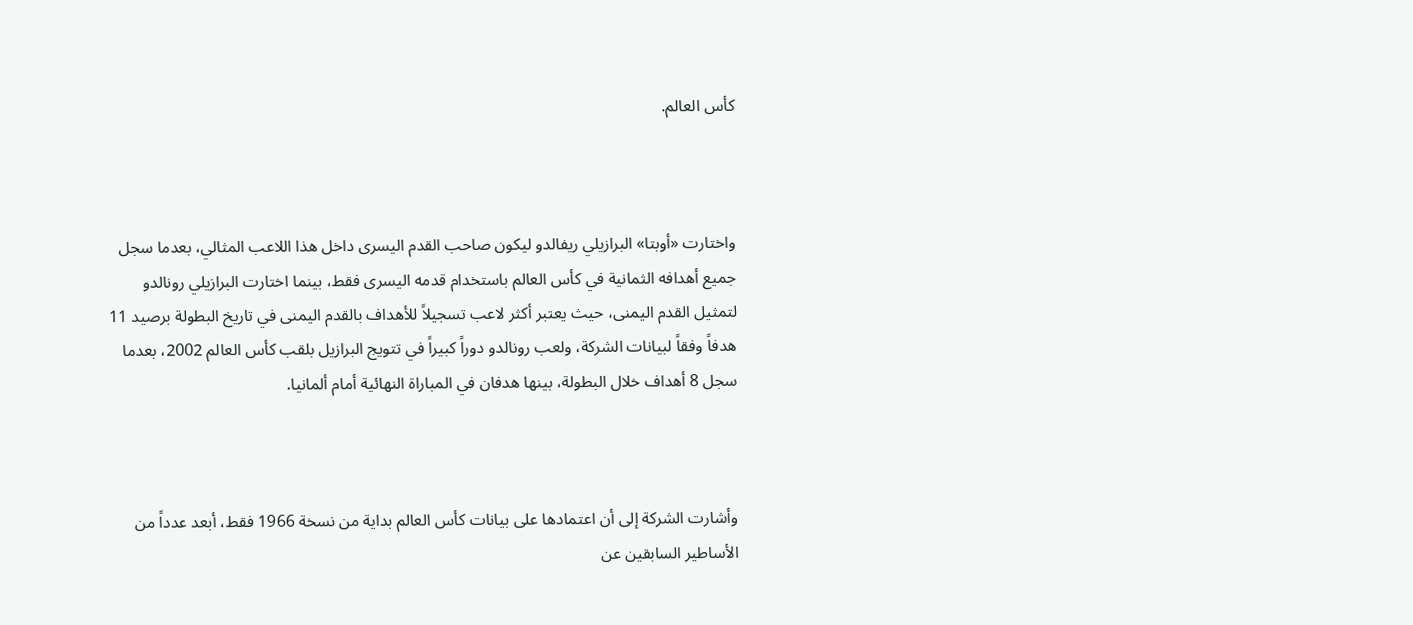كأس العالم.



واختارت «أوبتا» البرازيلي ريفالدو ليكون صاحب القدم اليسرى داخل هذا اللاعب المثالي، بعدما سجل جميع أهدافه الثمانية في كأس العالم باستخدام قدمه اليسرى فقط، بينما اختارت البرازيلي رونالدو لتمثيل القدم اليمنى، حيث يعتبر أكثر لاعب تسجيلاً للأهداف بالقدم اليمنى في تاريخ البطولة برصيد 11 هدفاً وفقاً لبيانات الشركة، ولعب رونالدو دوراً كبيراً في تتويج البرازيل بلقب كأس العالم 2002، بعدما سجل 8 أهداف خلال البطولة، بينها هدفان في المباراة النهائية أمام ألمانيا.



وأشارت الشركة إلى أن اعتمادها على بيانات كأس العالم بداية من نسخة 1966 فقط، أبعد عدداً من الأساطير السابقين عن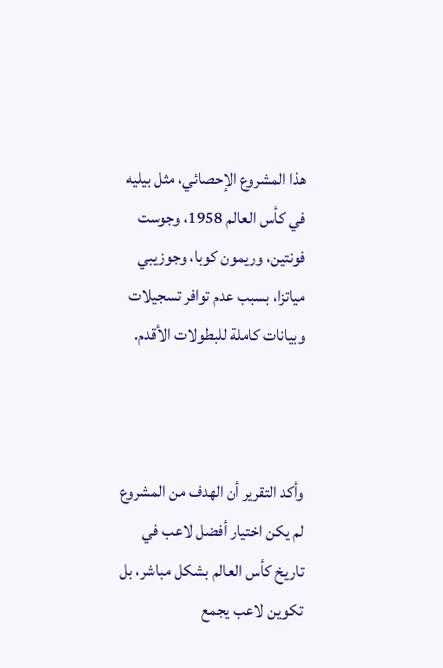هذا المشروع الإحصائي، مثل بيليه في كأس العالم 1958، وجوست فونتين، وريمون كوبا، وجوزيبي مياتزا، بسبب عدم توافر تسجيلات وبيانات كاملة للبطولات الأقدم.



وأكد التقرير أن الهدف من المشروع لم يكن اختيار أفضل لاعب في تاريخ كأس العالم بشكل مباشر، بل تكوين لاعب يجمع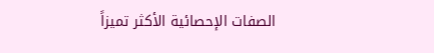الصفات الإحصائية الأكثر تميزاً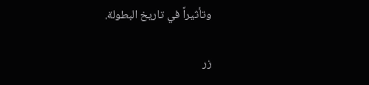وتأثيراً في تاريخ البطولة.

زر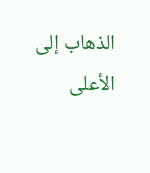الذهاب إلى الأعلى